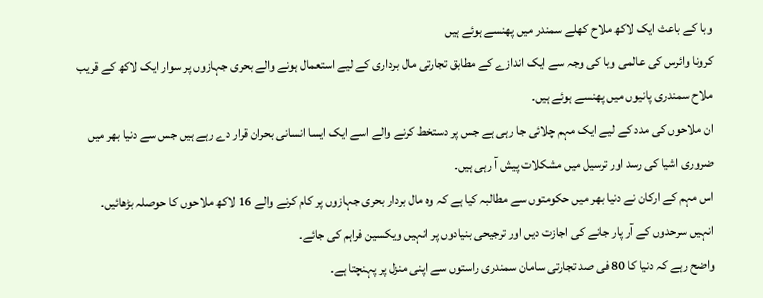وبا کے باعث ایک لاکھ ملاح کھلے سمندر میں پھنسے ہوئے ہیں
کرونا وائرس کی عالمی وبا کی وجہ سے ایک اندازے کے مطابق تجارتی مال برداری کے لیے استعمال ہونے والے بحری جہازوں پر سوار ایک لاکھ کے قریب ملاح سمندری پانیوں میں پھنسے ہوئے ہیں۔
ان ملاحوں کی مدد کے لیے ایک مہم چلائی جا رہی ہے جس پر دستخط کرنے والے اسے ایک ایسا انسانی بحران قرار دے رہے ہیں جس سے دنیا بھر میں ضروری اشیا کی رسد اور ترسیل میں مشکلات پیش آ رہی ہیں۔
اس مہم کے ارکان نے دنیا بھر میں حکومتوں سے مطالبہ کیا ہے کہ وہ مال بردار بحری جہازوں پر کام کرنے والے 16 لاکھ ملاحوں کا حوصلہ بڑھائیں۔ انہیں سرحدوں کے آر پار جانے کی اجازت دیں اور ترجیحی بنیادوں پر انہیں ویکسین فراہم کی جائے۔
واضح رہے کہ دنیا کا 80 فی صد تجارتی سامان سمندری راستوں سے اپنی منزل پر پہنچتا ہے۔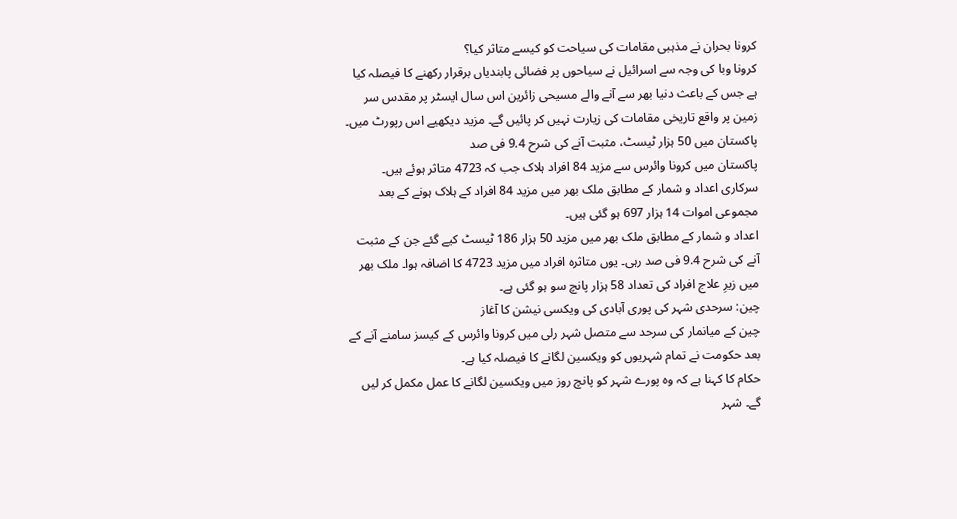کرونا بحران نے مذہبی مقامات کی سیاحت کو کیسے متاثر کیا؟
کرونا وبا کی وجہ سے اسرائيل نے سیاحوں پر فضائی پابندياں برقرار رکھنے کا فيصلہ کيا ہے جس کے باعث دنيا بھر سے آنے والے مسيحی زائرين اس سال ايسٹر پر مقدس سر زمين پر واقع تاریخی مقامات کی زیارت نہيں کر پائيں گے۔ مزید دیکھیے اس رپورٹ میں۔
پاکستان میں 50 ہزار ٹیسٹ، مثبت آنے کی شرح 9.4 فی صد
پاکستان میں کرونا وائرس سے مزید 84 افراد ہلاک جب کہ 4723 متاثر ہوئے ہیں۔
سرکاری اعداد و شمار کے مطابق ملک بھر میں مزید 84 افراد کے ہلاک ہونے کے بعد مجموعی اموات 14 ہزار 697 ہو گئی ہیں۔
اعداد و شمار کے مطابق ملک بھر میں مزید 50 ہزار 186 ٹیسٹ کیے گئے جن کے مثبت آنے کی شرح 9.4 فی صد رہی۔ یوں متاثرہ افراد میں مزید 4723 کا اضافہ ہوا۔ ملک بھر میں زیرِ علاج افراد کی تعداد 58 ہزار پانچ سو ہو گئی ہے۔
چین: سرحدی شہر کی پوری آبادی کی ویکسی نیشن کا آغاز
چین کے میانمار کی سرحد سے متصل شہر رلی میں کرونا وائرس کے کیسز سامنے آنے کے بعد حکومت نے تمام شہریوں کو ویکسین لگانے کا فیصلہ کیا ہے۔
حکام کا کہنا ہے کہ وہ پورے شہر کو پانچ روز میں ویکسین لگانے کا عمل مکمل کر لیں گے۔ شہر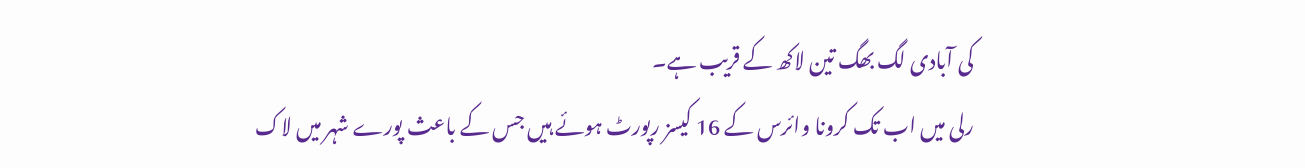کی آبادی لگ بھگ تین لاکھ کے قریب ہے۔
رلی میں اب تک کرونا وائرس کے 16 کیسز رپورٹ ہوئے ہیں جس کے باعث پورے شہر میں لاک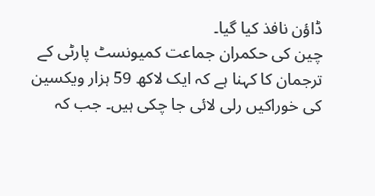ڈاؤن نافذ کیا گیا۔
چین کی حکمران جماعت کمیونسٹ پارٹی کے ترجمان کا کہنا ہے کہ ایک لاکھ 59 ہزار ویکسین کی خوراکیں رلی لائی جا چکی ہیں۔ جب کہ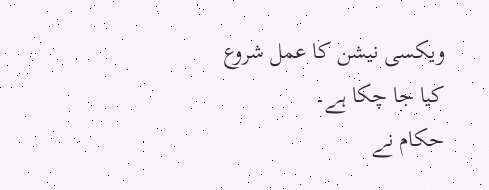ویکسی نیشن کا عمل شروع کیا جا چکا ہے۔
حکام نے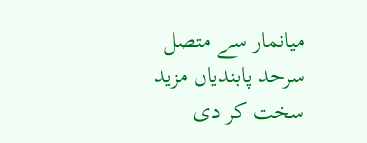میانمار سے متصل سرحد پابندیاں مزید سخت کر دی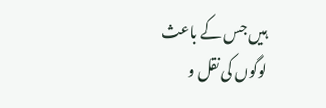ہیں جس کے باعث لوگوں کی نقل و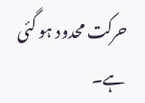حرکت محدود ہو گئی ہے۔